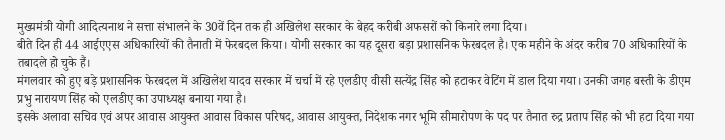मुख्यमंत्री योगी आदित्यनाथ ने सत्ता संभालने के 30वें दिन तक ही अखिलेश सरकार के बेहद करीबी अफसरों को किनारे लगा दिया।
बीते दिन ही 44 आईएएस अधिकारियों की तैनाती में फेरबदल किया। योगी सरकार का यह दूसरा बड़ा प्रशासनिक फेरबदल है। एक महीने के अंदर करीब 70 अधिकारियों के तबादले हो चुके हैं।
मंगलवार को हुए बड़े प्रशासनिक फेरबदल में अखिलेश यादव सरकार में चर्चा में रहे एलडीए वीसी सत्येंद्र सिंह को हटाकर वेटिंग में डाल दिया गया। उनकी जगह बस्ती के डीएम प्रभु नारायण सिंह को एलडीए का उपाध्यक्ष बनाया गया है।
इसके अलावा सचिव एवं अपर आवास आयुक्त आवास विकास परिषद, आवास आयुक्त, निदेशक नगर भूमि सीमारोपण के पद पर तैनात रुद्र प्रताप सिंह को भी हटा दिया गया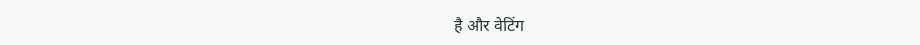है और वेटिंग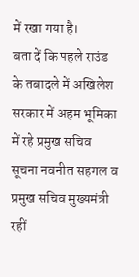में रखा गया है।
बता दें कि पहले राउंड के तबादले में अखिलेश सरकार में अहम भूमिका में रहे प्रमुख सचिव सूचना नवनीत सहगल व प्रमुख सचिव मुख्यमंत्री रहीं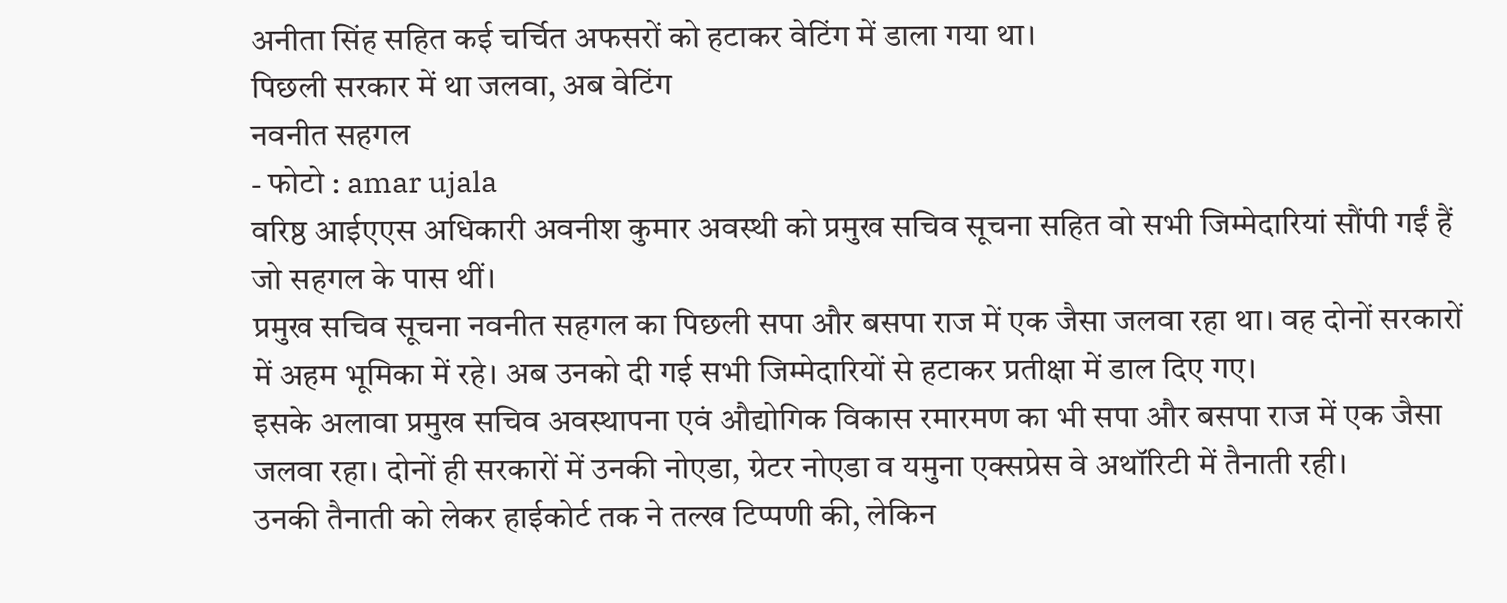अनीता सिंह सहित कई चर्चित अफसरों को हटाकर वेटिंग में डाला गया था।
पिछली सरकार में था जलवा, अब वेटिंग
नवनीत सहगल
- फोटो : amar ujala
वरिष्ठ आईएएस अधिकारी अवनीश कुमार अवस्थी को प्रमुख सचिव सूचना सहित वो सभी जिम्मेदारियां सौंपी गईं हैं जो सहगल के पास थीं।
प्रमुख सचिव सूचना नवनीत सहगल का पिछली सपा और बसपा राज में एक जैसा जलवा रहा था। वह दोनों सरकारों में अहम भूमिका में रहे। अब उनको दी गई सभी जिम्मेदारियों से हटाकर प्रतीक्षा में डाल दिए गए।
इसके अलावा प्रमुख सचिव अवस्थापना एवं औद्योगिक विकास रमारमण का भी सपा और बसपा राज में एक जैसा जलवा रहा। दोनों ही सरकारों में उनकी नोएडा, ग्रेटर नोएडा व यमुना एक्सप्रेस वे अथॉरिटी में तैनाती रही।
उनकी तैनाती को लेकर हाईकोर्ट तक ने तल्ख टिप्पणी की, लेकिन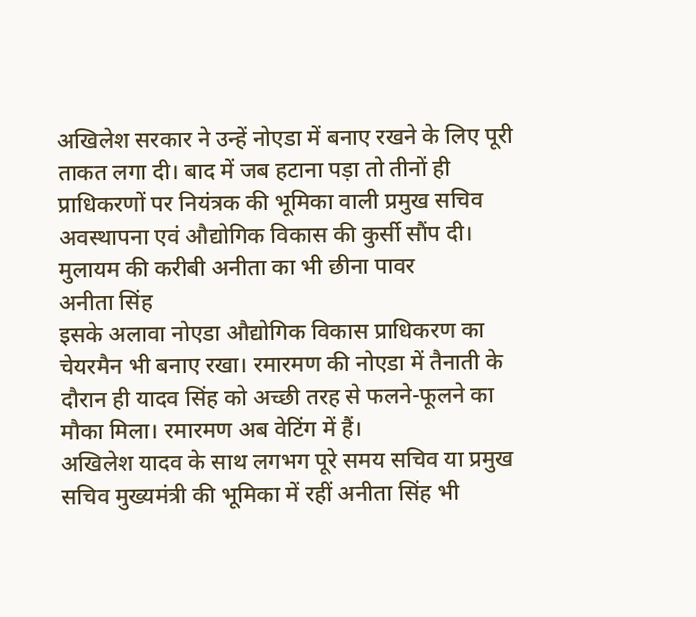अखिलेश सरकार ने उन्हें नोएडा में बनाए रखने के लिए पूरी ताकत लगा दी। बाद में जब हटाना पड़ा तो तीनों ही प्राधिकरणों पर नियंत्रक की भूमिका वाली प्रमुख सचिव अवस्थापना एवं औद्योगिक विकास की कुर्सी सौंप दी।
मुलायम की करीबी अनीता का भी छीना पावर
अनीता सिंह
इसके अलावा नोएडा औद्योगिक विकास प्राधिकरण का चेयरमैन भी बनाए रखा। रमारमण की नोएडा में तैनाती के दौरान ही यादव सिंह को अच्छी तरह से फलने-फूलने का मौका मिला। रमारमण अब वेटिंग में हैं।
अखिलेश यादव के साथ लगभग पूरे समय सचिव या प्रमुख सचिव मुख्यमंत्री की भूमिका में रहीं अनीता सिंह भी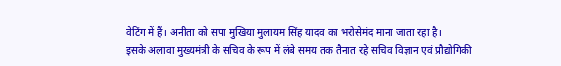वेटिंग में हैं। अनीता को सपा मुखिया मुलायम सिंह यादव का भरोसेमंद माना जाता रहा है।
इसके अलावा मुख्यमंत्री के सचिव के रूप में लंबे समय तक तैनात रहे सचिव विज्ञान एवं प्रौद्योगिकी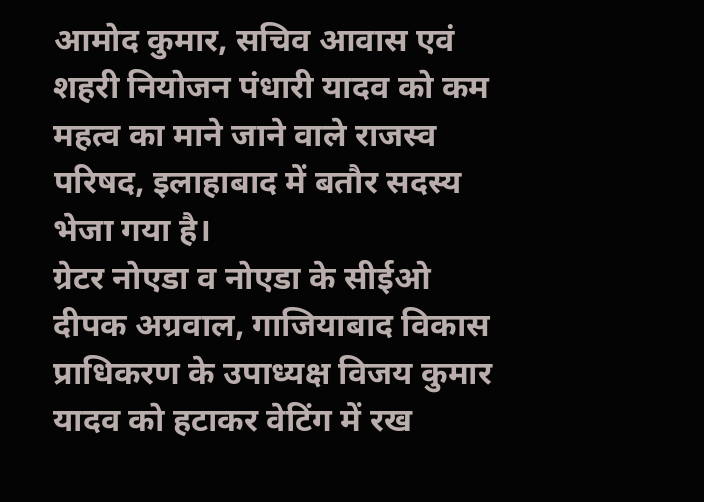आमोद कुमार, सचिव आवास एवं शहरी नियोजन पंधारी यादव को कम महत्व का माने जाने वाले राजस्व परिषद, इलाहाबाद में बतौर सदस्य भेजा गया है।
ग्रेटर नोएडा व नोएडा के सीईओ दीपक अग्रवाल, गाजियाबाद विकास प्राधिकरण के उपाध्यक्ष विजय कुमार यादव को हटाकर वेटिंग में रख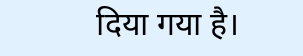दिया गया है।